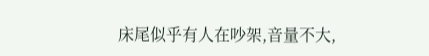床尾似乎有人在吵架,音量不大,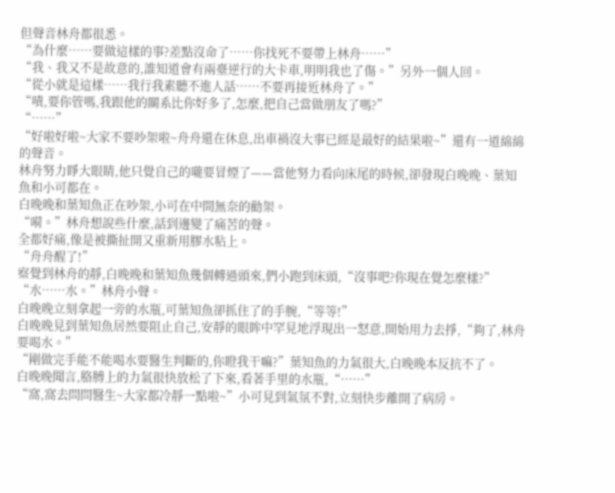但聲音林舟都很悉。
“為什麼……要做這樣的事?差點沒命了……你找死不要帶上林舟……”
“我、我又不是故意的,誰知道會有兩臺逆行的大卡車,明明我也了傷。”另外一個人回。
“從小就是這樣……我行我素聽不進人話……不要再接近林舟了。”
“嘖,要你管嗎,我跟他的關系比你好多了,怎麼,把自己當做朋友了嗎?”
“……”
“好啦好啦~大家不要吵架啦~舟舟還在休息,出車禍沒大事已經是最好的結果啦~”還有一道綿綿的聲音。
林舟努力睜大眼睛,他只覺自己的嚨要冒煙了——當他努力看向床尾的時候,卻發現白晚晚、葉知魚和小可都在。
白晚晚和葉知魚正在吵架,小可在中間無奈的勸架。
“嗬。”林舟想說些什麼,話到邊變了痛苦的聲。
全都好痛,像是被撕扯開又重新用膠水粘上。
“舟舟醒了!”
察覺到林舟的靜,白晚晚和葉知魚幾個轉過頭來,們小跑到床頭,“沒事吧?你現在覺怎麼樣?”
“水……水。”林舟小聲。
白晚晚立刻拿起一旁的水瓶,可葉知魚卻抓住了的手腕,“等等!”
白晚晚見到葉知魚居然要阻止自己,安靜的眼眸中罕見地浮現出一怒意,開始用力去掙,“夠了,林舟要喝水。”
“剛做完手能不能喝水要醫生判斷的,你瞪我干嘛?”葉知魚的力氣很大,白晚晚本反抗不了。
白晚晚聞言,胳膊上的力氣很快放松了下來,看著手里的水瓶,“……”
“窩,窩去問問醫生~大家都冷靜一點啦~”小可見到氣氛不對,立刻快步離開了病房。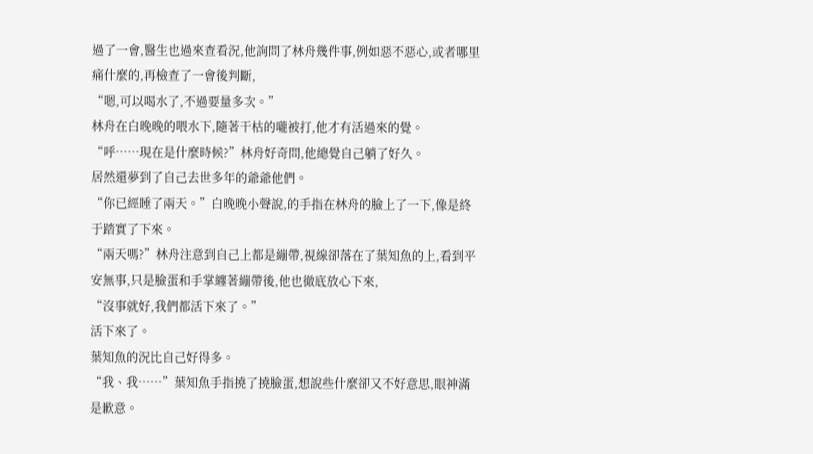過了一會,醫生也過來查看況,他詢問了林舟幾件事,例如惡不惡心,或者哪里痛什麼的,再檢查了一會後判斷,
“嗯,可以喝水了,不過要量多次。”
林舟在白晚晚的喂水下,隨著干枯的嚨被打,他才有活過來的覺。
“呼……現在是什麼時候?”林舟好奇問,他總覺自己躺了好久。
居然還夢到了自己去世多年的爺爺他們。
“你已經睡了兩天。”白晚晚小聲說,的手指在林舟的臉上了一下,像是終于踏實了下來。
“兩天嗎?”林舟注意到自己上都是繃帶,視線卻落在了葉知魚的上,看到平安無事,只是臉蛋和手掌纏著繃帶後,他也徹底放心下來,
“沒事就好,我們都活下來了。”
活下來了。
葉知魚的況比自己好得多。
“我、我……”葉知魚手指撓了撓臉蛋,想說些什麼卻又不好意思,眼神滿是歉意。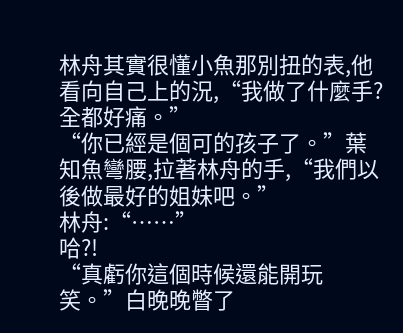林舟其實很懂小魚那別扭的表,他看向自己上的況,“我做了什麼手?全都好痛。”
“你已經是個可的孩子了。”葉知魚彎腰,拉著林舟的手,“我們以後做最好的姐妹吧。”
林舟:“……”
哈?!
“真虧你這個時候還能開玩笑。”白晚晚瞥了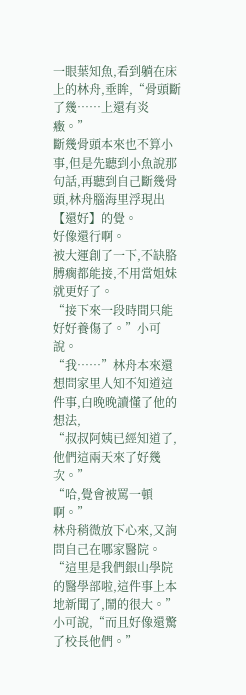一眼葉知魚,看到躺在床上的林舟,垂眸,“骨頭斷了幾……上還有炎癥。”
斷幾骨頭本來也不算小事,但是先聽到小魚說那句話,再聽到自己斷幾骨頭,林舟腦海里浮現出【還好】的覺。
好像還行啊。
被大運創了一下,不缺胳膊瘸都能接,不用當姐妹就更好了。
“接下來一段時間只能好好養傷了。”小可說。
“我……”林舟本來還想問家里人知不知道這件事,白晚晚讀懂了他的想法,
“叔叔阿姨已經知道了,他們這兩天來了好幾次。”
“哈,覺會被罵一頓啊。”
林舟稍微放下心來,又詢問自己在哪家醫院。
“這里是我們銀山學院的醫學部啦,這件事上本地新聞了,鬧的很大。”小可說,“而且好像還驚了校長他們。”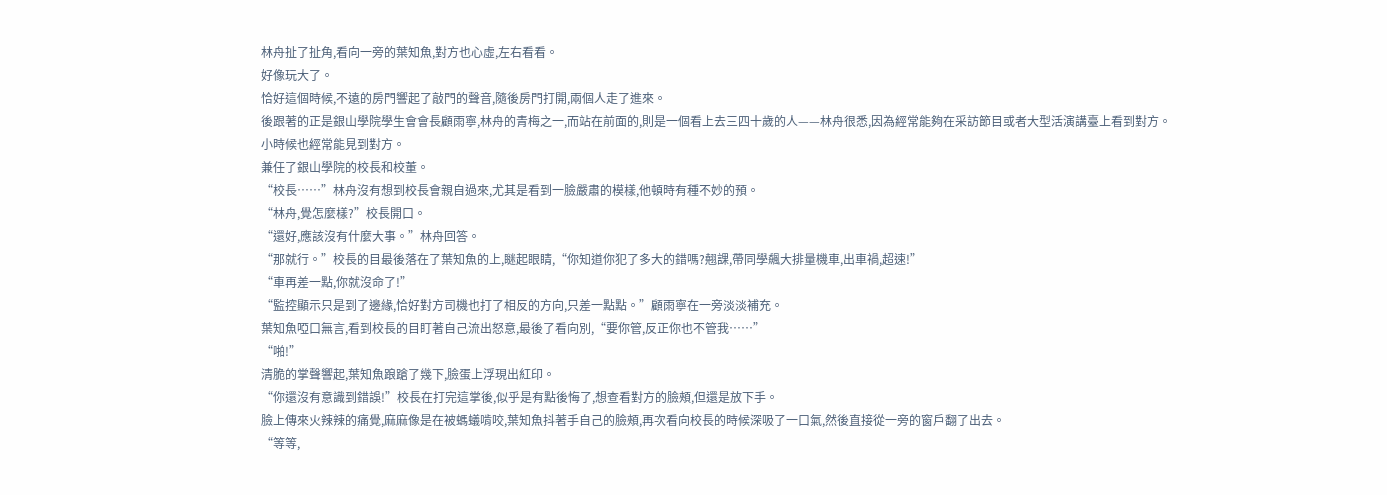林舟扯了扯角,看向一旁的葉知魚,對方也心虛,左右看看。
好像玩大了。
恰好這個時候,不遠的房門響起了敲門的聲音,隨後房門打開,兩個人走了進來。
後跟著的正是銀山學院學生會會長顧雨寧,林舟的青梅之一,而站在前面的,則是一個看上去三四十歲的人——林舟很悉,因為經常能夠在采訪節目或者大型活演講臺上看到對方。
小時候也經常能見到對方。
兼任了銀山學院的校長和校董。
“校長……”林舟沒有想到校長會親自過來,尤其是看到一臉嚴肅的模樣,他頓時有種不妙的預。
“林舟,覺怎麼樣?”校長開口。
“還好,應該沒有什麼大事。”林舟回答。
“那就行。”校長的目最後落在了葉知魚的上,瞇起眼睛,“你知道你犯了多大的錯嗎?翹課,帶同學飆大排量機車,出車禍,超速!”
“車再差一點,你就沒命了!”
“監控顯示只是到了邊緣,恰好對方司機也打了相反的方向,只差一點點。”顧雨寧在一旁淡淡補充。
葉知魚啞口無言,看到校長的目盯著自己流出怒意,最後了看向別,“要你管,反正你也不管我……”
“啪!”
清脆的掌聲響起,葉知魚踉蹌了幾下,臉蛋上浮現出紅印。
“你還沒有意識到錯誤!”校長在打完這掌後,似乎是有點後悔了,想查看對方的臉頰,但還是放下手。
臉上傳來火辣辣的痛覺,麻麻像是在被螞蟻啃咬,葉知魚抖著手自己的臉頰,再次看向校長的時候深吸了一口氣,然後直接從一旁的窗戶翻了出去。
“等等,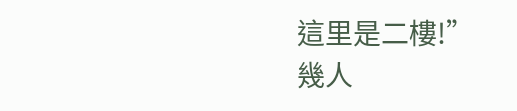這里是二樓!”
幾人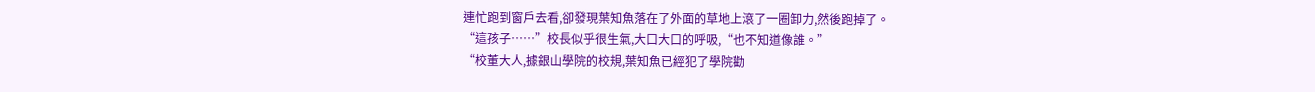連忙跑到窗戶去看,卻發現葉知魚落在了外面的草地上滾了一圈卸力,然後跑掉了。
“這孩子……”校長似乎很生氣,大口大口的呼吸,“也不知道像誰。”
“校董大人,據銀山學院的校規,葉知魚已經犯了學院勸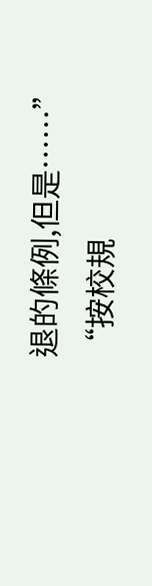退的條例,但是……”
“按校規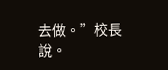去做。”校長說。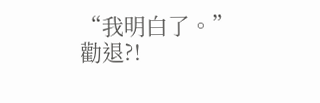“我明白了。”
勸退?!